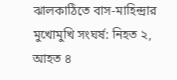ঝালকাঠিতে বাস-মাহিন্দ্রার মুখোমুখি সংঘর্ষ: নিহত ২, আহত ৪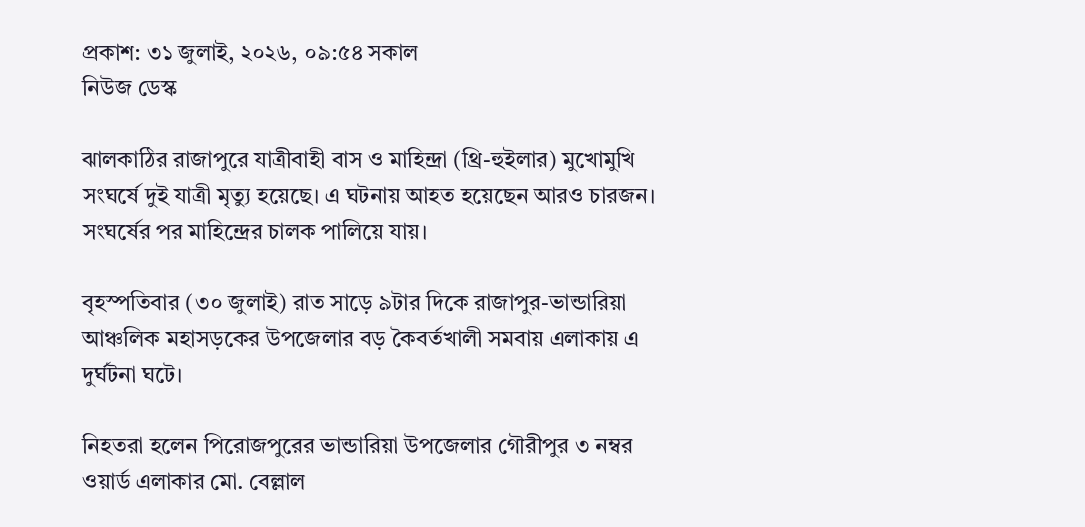প্রকাশ: ৩১ জুলাই, ২০২৬, ০৯:৫৪ সকাল
নিউজ ডেস্ক

ঝালকাঠির রাজাপুরে যাত্রীবাহী বাস ও মাহিন্দ্রা (থ্রি-হুইলার) মুখোমুখি সংঘর্ষে দুই যাত্রী মৃত্যু হয়েছে। এ ঘটনায় আহত হয়েছেন আরও চারজন। সংঘর্ষের পর মাহিন্দ্রের চালক পালিয়ে যায়।

বৃহস্পতিবার (৩০ জুলাই) রাত সাড়ে ৯টার দিকে রাজাপুর-ভান্ডারিয়া আঞ্চলিক মহাসড়কের উপজেলার বড় কৈবর্তখালী সমবায় এলাকায় এ দুর্ঘটনা ঘটে।

নিহতরা হলেন পিরোজপুরের ভান্ডারিয়া উপজেলার গৌরীপুর ৩ নম্বর ওয়ার্ড এলাকার মো. বেল্লাল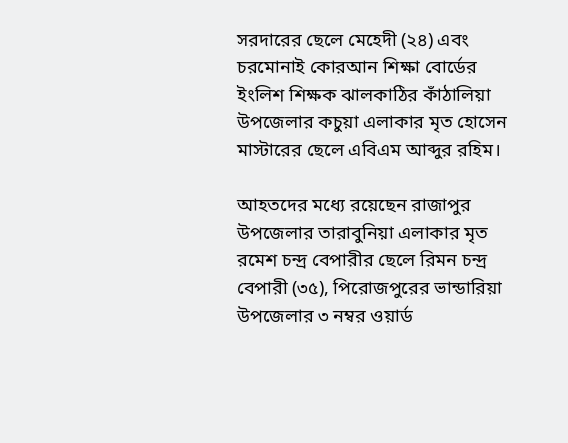সরদারের ছেলে মেহেদী (২৪) এবং চরমোনাই কোরআন শিক্ষা বোর্ডের ইংলিশ শিক্ষক ঝালকাঠির কাঁঠালিয়া উপজেলার কচুয়া এলাকার মৃত হোসেন মাস্টারের ছেলে এবিএম আব্দুর রহিম।

আহতদের মধ্যে রয়েছেন রাজাপুর উপজেলার তারাবুনিয়া এলাকার মৃত রমেশ চন্দ্র বেপারীর ছেলে রিমন চন্দ্র বেপারী (৩৫), পিরোজপুরের ভান্ডারিয়া উপজেলার ৩ নম্বর ওয়ার্ড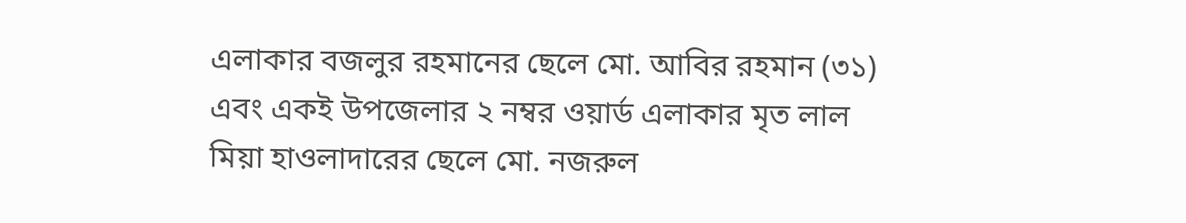এলাকার বজলুর রহমানের ছেলে মো. আবির রহমান (৩১) এবং একই উপজেলার ২ নম্বর ওয়ার্ড এলাকার মৃত লাল মিয়া হাওলাদারের ছেলে মো. নজরুল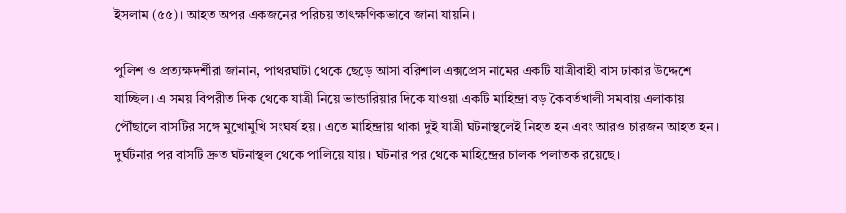ইসলাম (৫৫)। আহত অপর একজনের পরিচয় তাৎক্ষণিকভাবে জানা যায়নি।

পুলিশ ও প্রত্যক্ষদর্শীরা জানান, পাথরঘাটা থেকে ছেড়ে আসা বরিশাল এক্সপ্রেস নামের একটি যাত্রীবাহী বাস ঢাকার উদ্দেশে যাচ্ছিল। এ সময় বিপরীত দিক থেকে যাত্রী নিয়ে ভান্ডারিয়ার দিকে যাওয়া একটি মাহিন্দ্রা বড় কৈবর্তখালী সমবায় এলাকায় পৌঁছালে বাসটির সঙ্গে মুখোমুখি সংঘর্ষ হয়। এতে মাহিন্দ্রায় থাকা দুই যাত্রী ঘটনাস্থলেই নিহত হন এবং আরও চারজন আহত হন। দুর্ঘটনার পর বাসটি দ্রুত ঘটনাস্থল থেকে পালিয়ে যায়। ঘটনার পর থেকে মাহিন্দ্রের চালক পলাতক রয়েছে।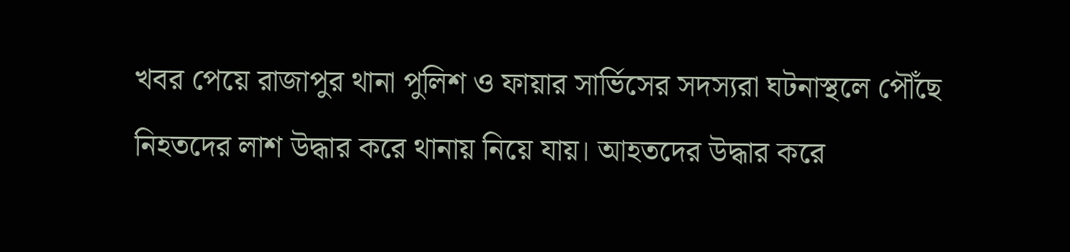খবর পেয়ে রাজাপুর থানা পুলিশ ও ফায়ার সার্ভিসের সদস্যরা ঘটনাস্থলে পৌঁছে নিহতদের লাশ উদ্ধার করে থানায় নিয়ে যায়। আহতদের উদ্ধার করে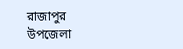রাজাপুর উপজেলা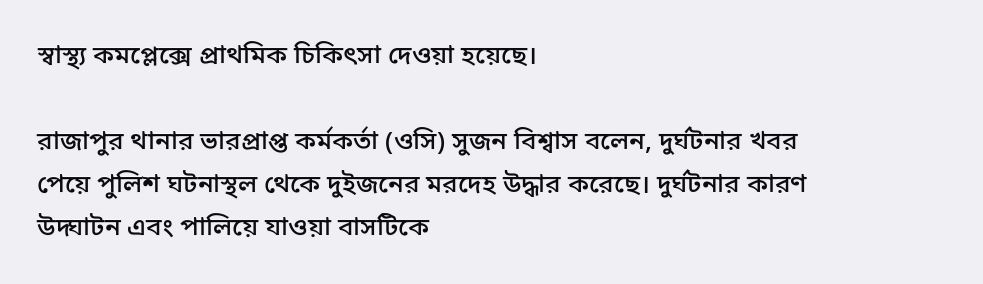স্বাস্থ্য কমপ্লেক্সে প্রাথমিক চিকিৎসা দেওয়া হয়েছে।

রাজাপুর থানার ভারপ্রাপ্ত কর্মকর্তা (ওসি) সুজন বিশ্বাস বলেন, দুর্ঘটনার খবর পেয়ে পুলিশ ঘটনাস্থল থেকে দুইজনের মরদেহ উদ্ধার করেছে। দুর্ঘটনার কারণ উদ্ঘাটন এবং পালিয়ে যাওয়া বাসটিকে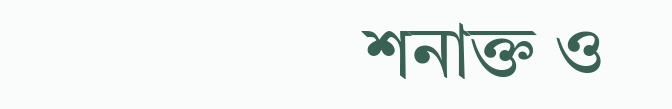শনাক্ত ও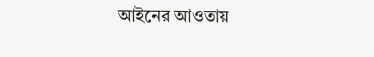আইনের আওতায়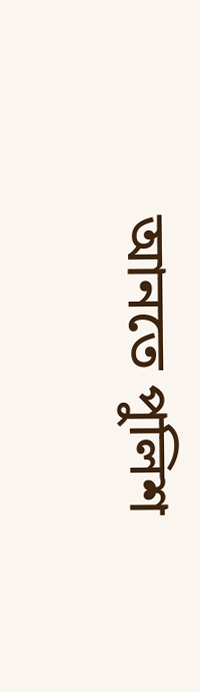আনতে পুলিশ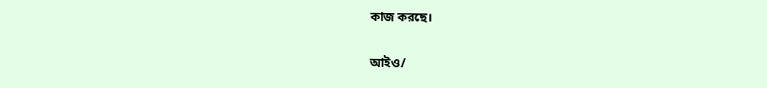কাজ করছে।

আইও/